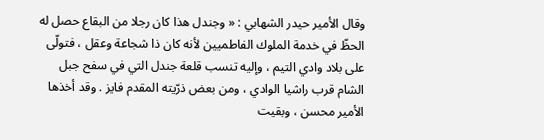وقال الأمير حيدر الشهابي : « وجندل هذا كان رجلا من البقاع حصل له الحظّ في خدمة الملوك الفاطميين لأنه كان ذا شجاعة وعقل ، فتولّى على بلاد وادي التيم ، وإليه تنسب قلعة جندل التي في سفح جبل الشام قرب راشيا الوادي ، ومن بعض ذرّيته المقدم فايز . وقد أخذها الأمير محسن ، وبقيت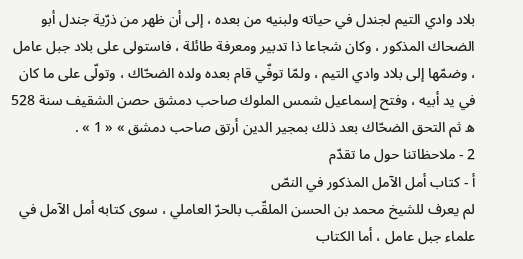بلاد وادي التيم لجندل في حياته ولبنيه من بعده ، إلى أن ظهر من ذرّية جندل أبو الضحاك المذكور ، وكان شجاعا ذا تدبير ومعرفة طائلة ، فاستولى على بلاد جبل عامل ، وضمّها إلى بلاد وادي التيم ، ولمّا توفّي قام بعده ولده الضحّاك ، وتولّى على ما كان في يد أبيه ، وفتح إسماعيل شمس الملوك صاحب دمشق حصن الشقيف سنة 528 ه ثم التحق الضحّاك بعد ذلك بمجير الدين أرتق صاحب دمشق » « 1 » .
2 - ملاحظاتنا حول ما تقدّم
أ - كتاب أمل الآمل المذكور في النصّ
لم يعرف للشيخ محمد بن الحسن الملقّب بالحرّ العاملي ، سوى كتابه أمل الآمل في علماء جبل عامل ، أما الكتاب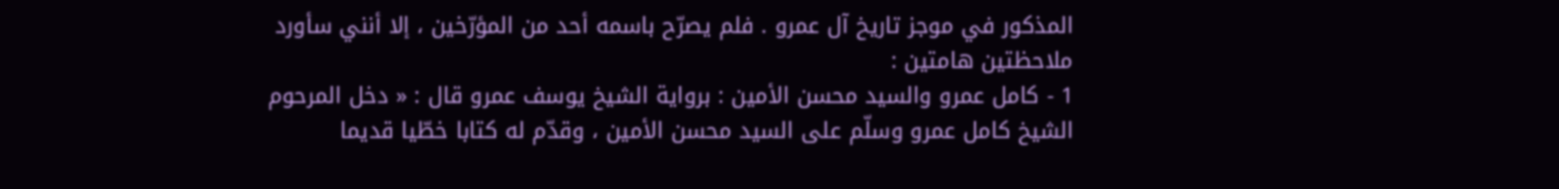المذكور في موجز تاريخ آل عمرو . فلم يصرّح باسمه أحد من المؤرّخين ، إلا أنني سأورد ملاحظتين هامتين :
1 - كامل عمرو والسيد محسن الأمين : برواية الشيخ يوسف عمرو قال : « دخل المرحوم الشيخ كامل عمرو وسلّم على السيد محسن الأمين ، وقدّم له كتابا خطّيا قديما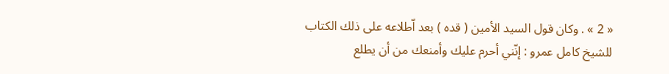« 2 » . وكان قول السيد الأمين ( قده ) بعد اّطلاعه على ذلك الكتاب للشيخ كامل عمرو : إنّني أحرم عليك وأمنعك من أن يطلع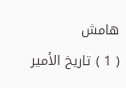هامش
( 1 ) تاريخ الأمير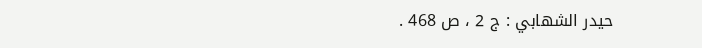حيدر الشهابي : ج 2 ، ص 468 .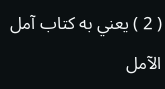( 2 ) يعني به كتاب آمل الآمل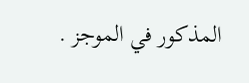المذكور في الموجز .